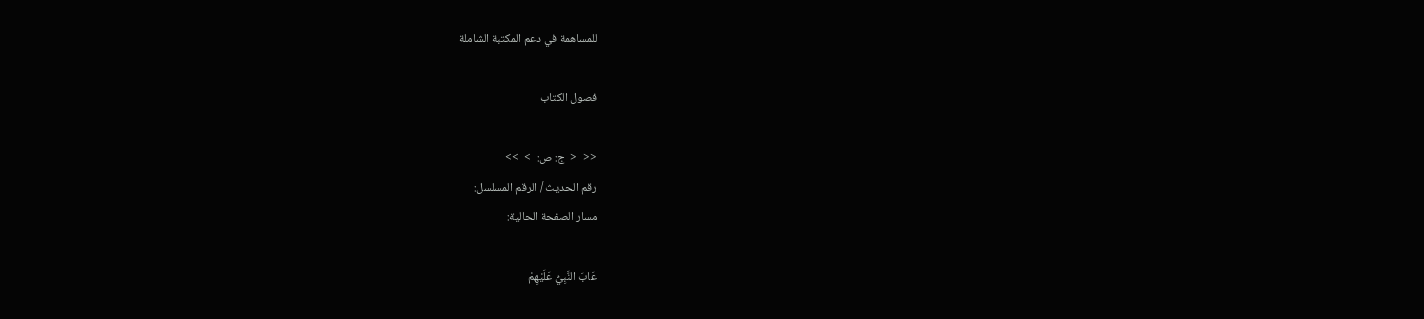للمساهمة في دعم المكتبة الشاملة

فصول الكتاب

<<  <  ج: ص:  >  >>
رقم الحديث / الرقم المسلسل:
مسار الصفحة الحالية:

عَابَ النَّبِيُّ عَلَيْهِمْ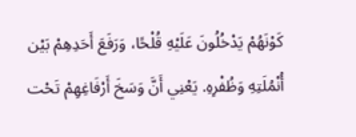كَوْنَهُمْ يَدْخُلُونَ عَلَيْهِ قُلْحًا، وَرَفَعَ أَحَدِهِمْ بَيْن أُنْمُلَتِهِ وَظُفْرِهِ. يَعْنِي أَنَّ وَسَخَ أَرْفَاغِهِمْ تَحْت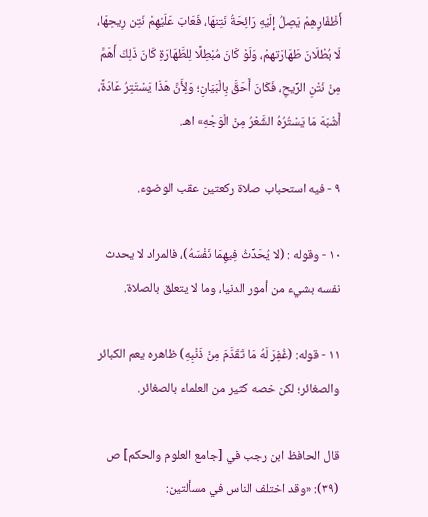أَظْفَارِهِمْ يَصِلُ إلَيْهِ رَائِحَةُ نَتِنهَا، فَعَابَ عَلَيْهِمْ نَتِن رِيحِهَا، لَا بُطْلَانَ طَهَارَتهمْ، وَلَوْ كَانَ مُبْطِلًا لِلطَّهَارَةِ كَانَ ذَلِكَ أَهَمَّ مِنْ نَتْنِ الرِّيحِ، فَكَانَ أَحَقَّ بِالْبَيَانِ؛ وَلِأَنَّ هَذَا يَسْتَتِرُ عَادَةً، أَشْبَهَ مَا يَسْتُرُهُ الشَّعْرُ مِنْ الْوَجْهِ» اهـ.

٩ - فيه استحباب صلاة ركعتين عقب الوضوء.

١٠ - وقوله : (لا يُحَدِّثُ فِيهِمَا نَفْسَهُ)، فالمراد لا يحدث نفسه بشيء من أمور الدنيا، وما لا يتعلق بالصلاة.

١١ - قوله: (غُفِرَ لَهُ مَا تَقَدَّمَ مِنْ ذَنْبِهِ) ظاهره يعم الكبائر والصغائر؛ لكن خصه كثير من العلماء بالصغائر.

قال الحافظ ابن رجب في [جامع العلوم والحكم] ص (٣٩): «وقد اختلف الناس في مسألتين: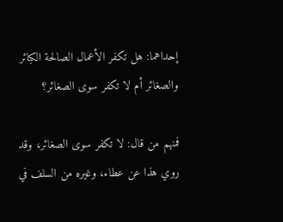إحداهما: هل تكفر الأعمال الصالحة الكبائر والصغائر أم لا تكفر سوى الصغائر؟

فمنهم من قال: لا تكفر سوى الصغائر، وقد روي هذا عن عطاء، وغيره من السلف في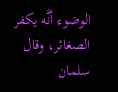الوضوء أنَّه يكفر الصغائر، وقال سلمان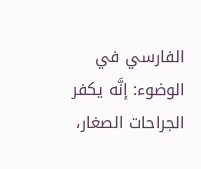الفارسي في الوضوء: إنَّه يكفر الجراحات الصغار،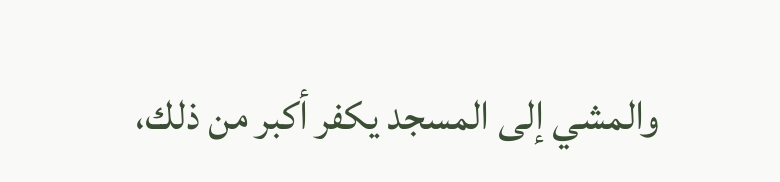والمشي إلى المسجد يكفر أكبر من ذلك،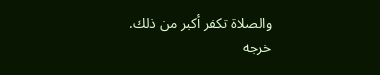والصلاة تكفر أكبر من ذلك. خرجه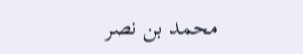محمد بن نصر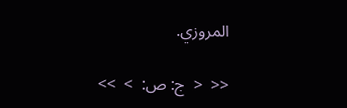المروزي.

<<  <  ج: ص:  >  >>